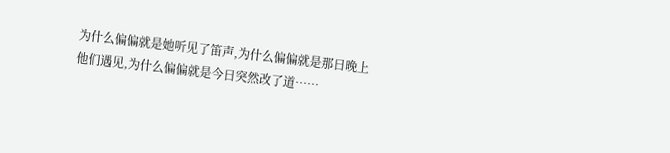为什么偏偏就是她听见了笛声,为什么偏偏就是那日晚上他们遇见,为什么偏偏就是今日突然改了道……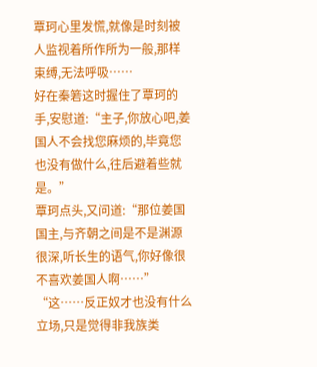覃珂心里发慌,就像是时刻被人监视着所作所为一般,那样束缚,无法呼吸……
好在秦箬这时握住了覃珂的手,安慰道:“主子,你放心吧,姜国人不会找您麻烦的,毕竟您也没有做什么,往后避着些就是。”
覃珂点头,又问道:“那位姜国国主,与齐朝之间是不是渊源很深,听长生的语气,你好像很不喜欢姜国人啊……”
“这……反正奴才也没有什么立场,只是觉得非我族类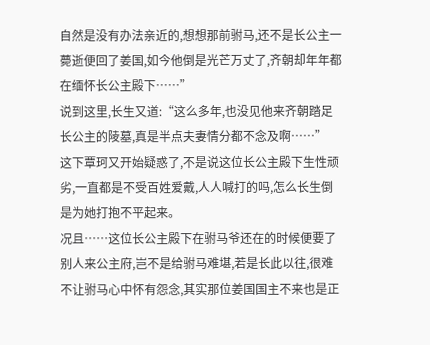自然是没有办法亲近的,想想那前驸马,还不是长公主一薨逝便回了姜国,如今他倒是光芒万丈了,齐朝却年年都在缅怀长公主殿下……”
说到这里,长生又道:“这么多年,也没见他来齐朝踏足长公主的陵墓,真是半点夫妻情分都不念及啊……”
这下覃珂又开始疑惑了,不是说这位长公主殿下生性顽劣,一直都是不受百姓爱戴,人人喊打的吗,怎么长生倒是为她打抱不平起来。
况且……这位长公主殿下在驸马爷还在的时候便要了别人来公主府,岂不是给驸马难堪,若是长此以往,很难不让驸马心中怀有怨念,其实那位姜国国主不来也是正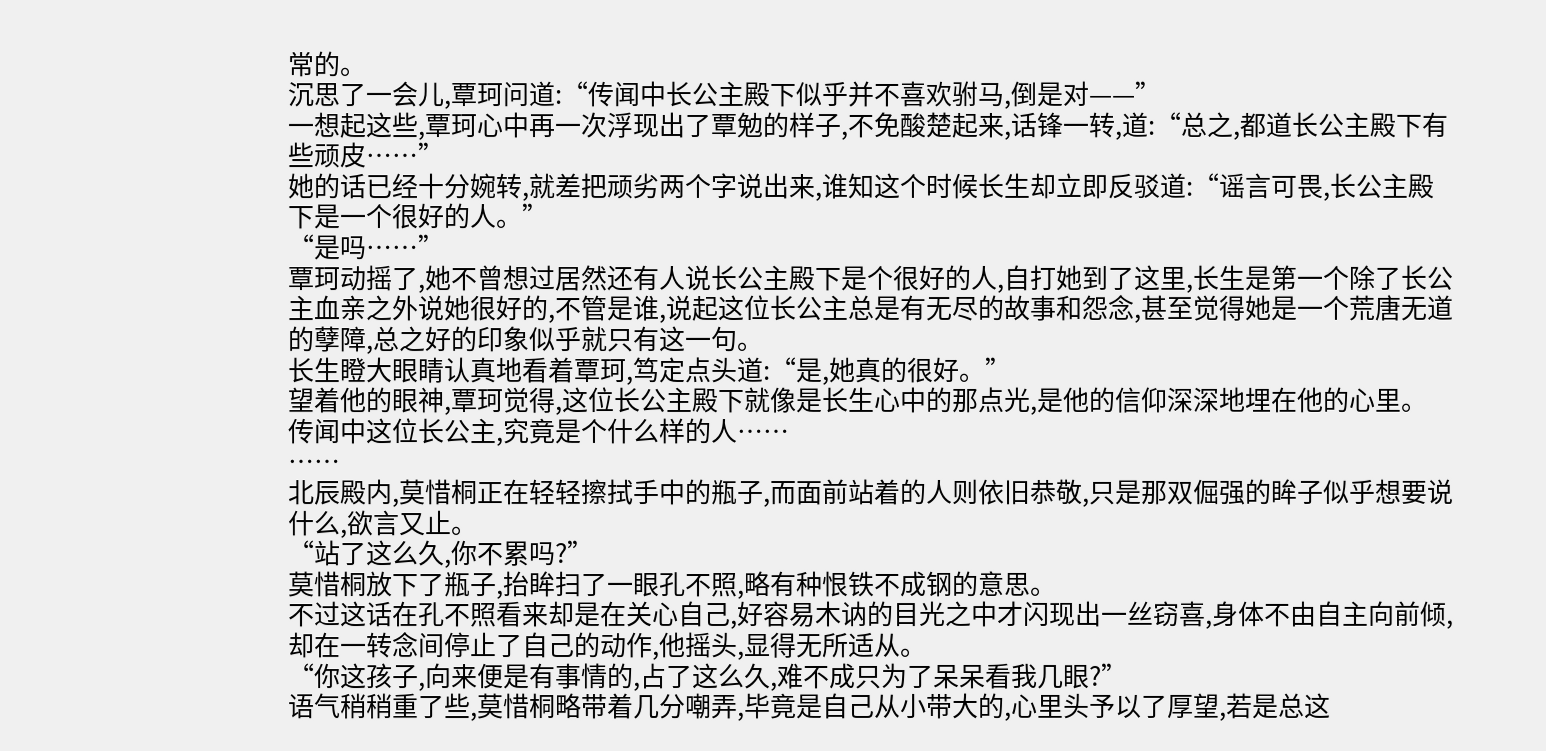常的。
沉思了一会儿,覃珂问道:“传闻中长公主殿下似乎并不喜欢驸马,倒是对——”
一想起这些,覃珂心中再一次浮现出了覃勉的样子,不免酸楚起来,话锋一转,道:“总之,都道长公主殿下有些顽皮……”
她的话已经十分婉转,就差把顽劣两个字说出来,谁知这个时候长生却立即反驳道:“谣言可畏,长公主殿下是一个很好的人。”
“是吗……”
覃珂动摇了,她不曾想过居然还有人说长公主殿下是个很好的人,自打她到了这里,长生是第一个除了长公主血亲之外说她很好的,不管是谁,说起这位长公主总是有无尽的故事和怨念,甚至觉得她是一个荒唐无道的孽障,总之好的印象似乎就只有这一句。
长生瞪大眼睛认真地看着覃珂,笃定点头道:“是,她真的很好。”
望着他的眼神,覃珂觉得,这位长公主殿下就像是长生心中的那点光,是他的信仰深深地埋在他的心里。
传闻中这位长公主,究竟是个什么样的人……
……
北辰殿内,莫惜桐正在轻轻擦拭手中的瓶子,而面前站着的人则依旧恭敬,只是那双倔强的眸子似乎想要说什么,欲言又止。
“站了这么久,你不累吗?”
莫惜桐放下了瓶子,抬眸扫了一眼孔不照,略有种恨铁不成钢的意思。
不过这话在孔不照看来却是在关心自己,好容易木讷的目光之中才闪现出一丝窃喜,身体不由自主向前倾,却在一转念间停止了自己的动作,他摇头,显得无所适从。
“你这孩子,向来便是有事情的,占了这么久,难不成只为了呆呆看我几眼?”
语气稍稍重了些,莫惜桐略带着几分嘲弄,毕竟是自己从小带大的,心里头予以了厚望,若是总这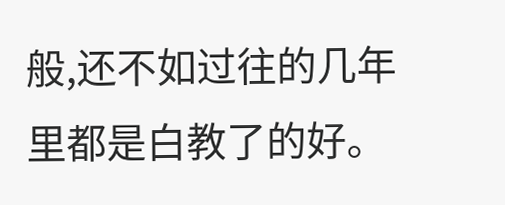般,还不如过往的几年里都是白教了的好。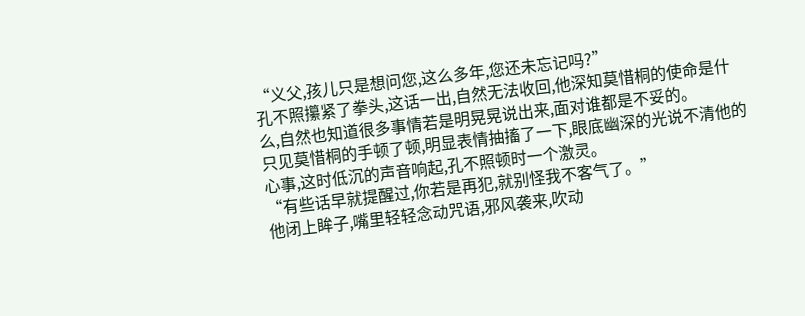“义父,孩儿只是想问您,这么多年,您还未忘记吗?”
孔不照攥紧了拳头,这话一出,自然无法收回,他深知莫惜桐的使命是什么,自然也知道很多事情若是明晃晃说出来,面对谁都是不妥的。
只见莫惜桐的手顿了顿,明显表情抽搐了一下,眼底幽深的光说不清他的心事,这时低沉的声音响起,孔不照顿时一个激灵。
“有些话早就提醒过,你若是再犯,就别怪我不客气了。”
他闭上眸子,嘴里轻轻念动咒语,邪风袭来,吹动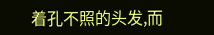着孔不照的头发,而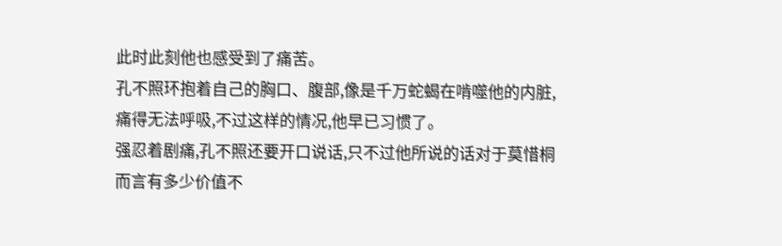此时此刻他也感受到了痛苦。
孔不照环抱着自己的胸口、腹部,像是千万蛇蝎在啃噬他的内脏,痛得无法呼吸,不过这样的情况,他早已习惯了。
强忍着剧痛,孔不照还要开口说话,只不过他所说的话对于莫惜桐而言有多少价值不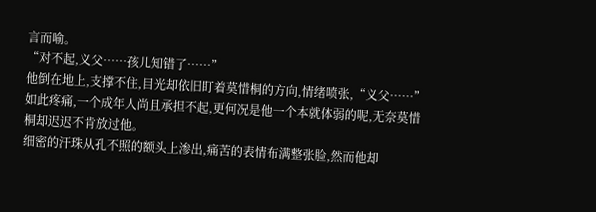言而喻。
“对不起,义父……孩儿知错了……”
他倒在地上,支撑不住,目光却依旧盯着莫惜桐的方向,情绪喷张,“义父……”
如此疼痛,一个成年人尚且承担不起,更何况是他一个本就体弱的呢,无奈莫惜桐却迟迟不肯放过他。
细密的汗珠从孔不照的额头上渗出,痛苦的表情布满整张脸,然而他却